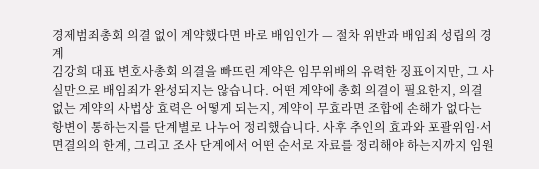경제범죄총회 의결 없이 계약했다면 바로 배임인가 — 절차 위반과 배임죄 성립의 경계
김강희 대표 변호사총회 의결을 빠뜨린 계약은 임무위배의 유력한 징표이지만, 그 사실만으로 배임죄가 완성되지는 않습니다. 어떤 계약에 총회 의결이 필요한지, 의결 없는 계약의 사법상 효력은 어떻게 되는지, 계약이 무효라면 조합에 손해가 없다는 항변이 통하는지를 단계별로 나누어 정리했습니다. 사후 추인의 효과와 포괄위임·서면결의의 한계, 그리고 조사 단계에서 어떤 순서로 자료를 정리해야 하는지까지 임원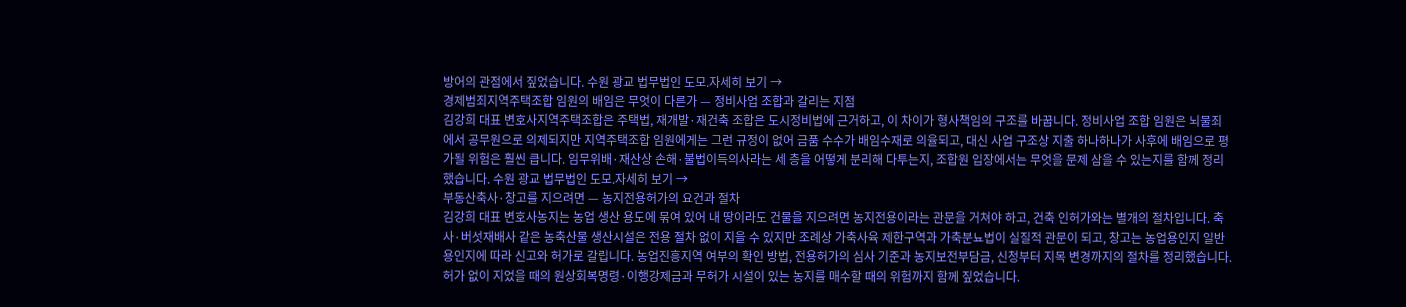방어의 관점에서 짚었습니다. 수원 광교 법무법인 도모.자세히 보기 →
경제범죄지역주택조합 임원의 배임은 무엇이 다른가 — 정비사업 조합과 갈리는 지점
김강희 대표 변호사지역주택조합은 주택법, 재개발·재건축 조합은 도시정비법에 근거하고, 이 차이가 형사책임의 구조를 바꿉니다. 정비사업 조합 임원은 뇌물죄에서 공무원으로 의제되지만 지역주택조합 임원에게는 그런 규정이 없어 금품 수수가 배임수재로 의율되고, 대신 사업 구조상 지출 하나하나가 사후에 배임으로 평가될 위험은 훨씬 큽니다. 임무위배·재산상 손해·불법이득의사라는 세 층을 어떻게 분리해 다투는지, 조합원 입장에서는 무엇을 문제 삼을 수 있는지를 함께 정리했습니다. 수원 광교 법무법인 도모.자세히 보기 →
부동산축사·창고를 지으려면 — 농지전용허가의 요건과 절차
김강희 대표 변호사농지는 농업 생산 용도에 묶여 있어 내 땅이라도 건물을 지으려면 농지전용이라는 관문을 거쳐야 하고, 건축 인허가와는 별개의 절차입니다. 축사·버섯재배사 같은 농축산물 생산시설은 전용 절차 없이 지을 수 있지만 조례상 가축사육 제한구역과 가축분뇨법이 실질적 관문이 되고, 창고는 농업용인지 일반용인지에 따라 신고와 허가로 갈립니다. 농업진흥지역 여부의 확인 방법, 전용허가의 심사 기준과 농지보전부담금, 신청부터 지목 변경까지의 절차를 정리했습니다. 허가 없이 지었을 때의 원상회복명령·이행강제금과 무허가 시설이 있는 농지를 매수할 때의 위험까지 함께 짚었습니다.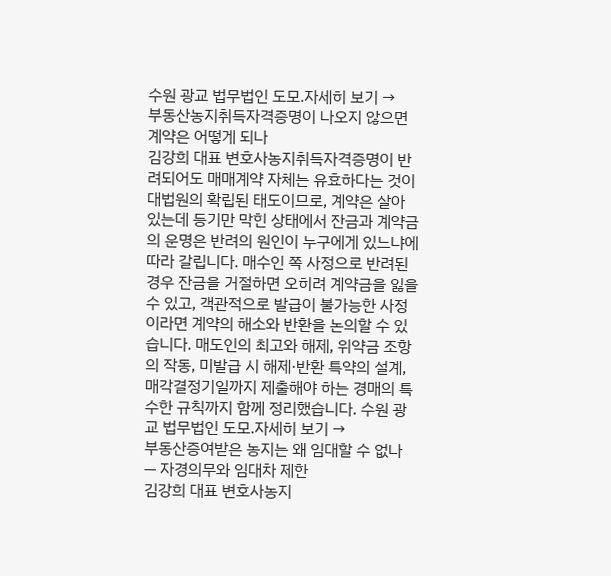수원 광교 법무법인 도모.자세히 보기 →
부동산농지취득자격증명이 나오지 않으면 계약은 어떻게 되나
김강희 대표 변호사농지취득자격증명이 반려되어도 매매계약 자체는 유효하다는 것이 대법원의 확립된 태도이므로, 계약은 살아 있는데 등기만 막힌 상태에서 잔금과 계약금의 운명은 반려의 원인이 누구에게 있느냐에 따라 갈립니다. 매수인 쪽 사정으로 반려된 경우 잔금을 거절하면 오히려 계약금을 잃을 수 있고, 객관적으로 발급이 불가능한 사정이라면 계약의 해소와 반환을 논의할 수 있습니다. 매도인의 최고와 해제, 위약금 조항의 작동, 미발급 시 해제·반환 특약의 설계, 매각결정기일까지 제출해야 하는 경매의 특수한 규칙까지 함께 정리했습니다. 수원 광교 법무법인 도모.자세히 보기 →
부동산증여받은 농지는 왜 임대할 수 없나 — 자경의무와 임대차 제한
김강희 대표 변호사농지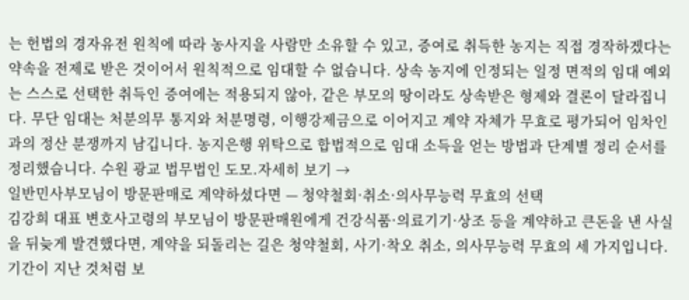는 헌법의 경자유전 원칙에 따라 농사지을 사람만 소유할 수 있고, 증여로 취득한 농지는 직접 경작하겠다는 약속을 전제로 받은 것이어서 원칙적으로 임대할 수 없습니다. 상속 농지에 인정되는 일정 면적의 임대 예외는 스스로 선택한 취득인 증여에는 적용되지 않아, 같은 부모의 땅이라도 상속받은 형제와 결론이 달라집니다. 무단 임대는 처분의무 통지와 처분명령, 이행강제금으로 이어지고 계약 자체가 무효로 평가되어 임차인과의 정산 분쟁까지 남깁니다. 농지은행 위탁으로 합법적으로 임대 소득을 얻는 방법과 단계별 정리 순서를 정리했습니다. 수원 광교 법무법인 도모.자세히 보기 →
일반민사부모님이 방문판매로 계약하셨다면 — 청약철회·취소·의사무능력 무효의 선택
김강희 대표 변호사고령의 부모님이 방문판매원에게 건강식품·의료기기·상조 등을 계약하고 큰돈을 낸 사실을 뒤늦게 발견했다면, 계약을 되돌리는 길은 청약철회, 사기·착오 취소, 의사무능력 무효의 세 가지입니다. 기간이 지난 것처럼 보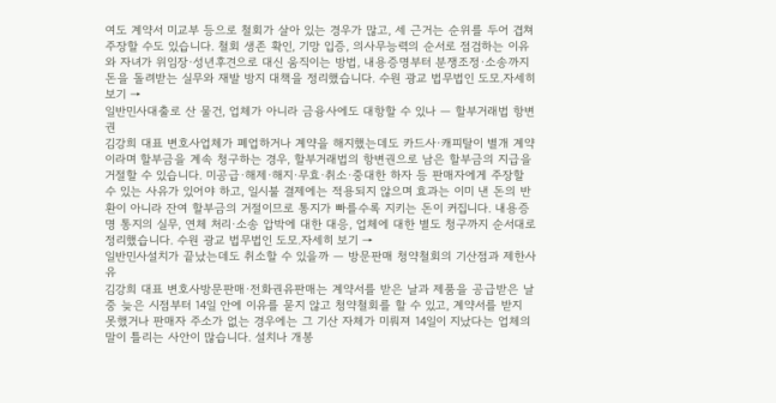여도 계약서 미교부 등으로 철회가 살아 있는 경우가 많고, 세 근거는 순위를 두어 겹쳐 주장할 수도 있습니다. 철회 생존 확인, 기망 입증, 의사무능력의 순서로 점검하는 이유와 자녀가 위임장·성년후견으로 대신 움직이는 방법, 내용증명부터 분쟁조정·소송까지 돈을 돌려받는 실무와 재발 방지 대책을 정리했습니다. 수원 광교 법무법인 도모.자세히 보기 →
일반민사대출로 산 물건, 업체가 아니라 금융사에도 대항할 수 있나 — 할부거래법 항변권
김강희 대표 변호사업체가 폐업하거나 계약을 해지했는데도 카드사·캐피탈이 별개 계약이라며 할부금을 계속 청구하는 경우, 할부거래법의 항변권으로 남은 할부금의 지급을 거절할 수 있습니다. 미공급·해제·해지·무효·취소·중대한 하자 등 판매자에게 주장할 수 있는 사유가 있어야 하고, 일시불 결제에는 적용되지 않으며 효과는 이미 낸 돈의 반환이 아니라 잔여 할부금의 거절이므로 통지가 빠를수록 지키는 돈이 커집니다. 내용증명 통지의 실무, 연체 처리·소송 압박에 대한 대응, 업체에 대한 별도 청구까지 순서대로 정리했습니다. 수원 광교 법무법인 도모.자세히 보기 →
일반민사설치가 끝났는데도 취소할 수 있을까 — 방문판매 청약철회의 기산점과 제한사유
김강희 대표 변호사방문판매·전화권유판매는 계약서를 받은 날과 제품을 공급받은 날 중 늦은 시점부터 14일 안에 이유를 묻지 않고 청약철회를 할 수 있고, 계약서를 받지 못했거나 판매자 주소가 없는 경우에는 그 기산 자체가 미뤄져 14일이 지났다는 업체의 말이 틀리는 사안이 많습니다. 설치나 개봉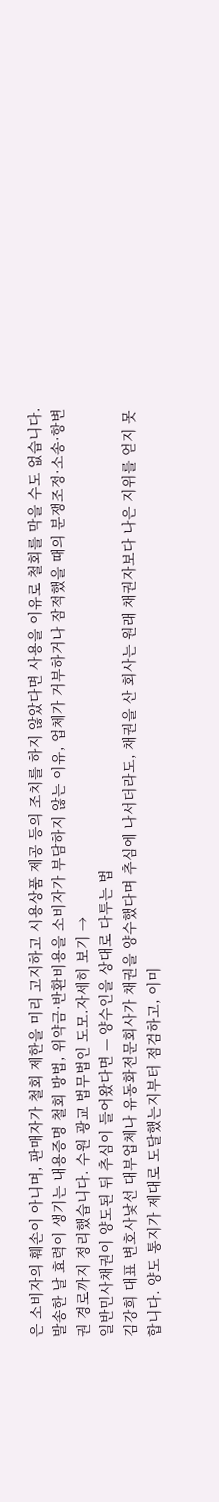은 소비자의 훼손이 아니며, 판매자가 철회 제한을 미리 고지하고 시용상품 제공 등의 조치를 하지 않았다면 사용을 이유로 철회를 막을 수도 없습니다. 발송한 날 효력이 생기는 내용증명 철회 방법, 위약금·반환비용을 소비자가 부담하지 않는 이유, 업체가 거부하거나 잠적했을 때의 분쟁조정·소송·항변권 경로까지 정리했습니다. 수원 광교 법무법인 도모.자세히 보기 →
일반민사채권이 양도된 뒤 추심이 들어왔다면 — 양수인을 상대로 다투는 법
김강희 대표 변호사낯선 대부업체나 유동화전문회사가 채권을 양수했다며 추심에 나서더라도, 채권을 산 회사는 원래 채권자보다 나은 지위를 얻지 못합니다. 양도 통지가 제대로 도달했는지부터 점검하고, 이미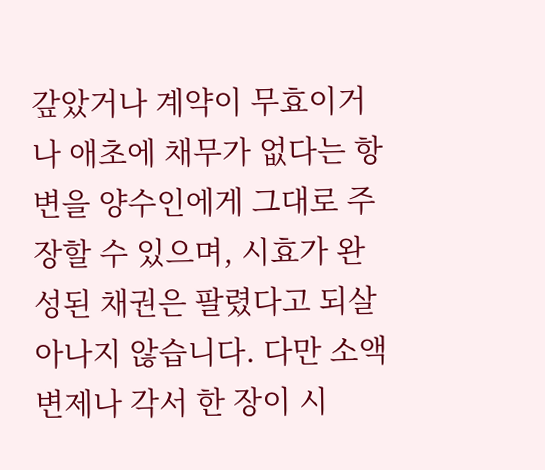갚았거나 계약이 무효이거나 애초에 채무가 없다는 항변을 양수인에게 그대로 주장할 수 있으며, 시효가 완성된 채권은 팔렸다고 되살아나지 않습니다. 다만 소액 변제나 각서 한 장이 시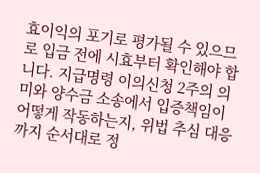효이익의 포기로 평가될 수 있으므로 입금 전에 시효부터 확인해야 합니다. 지급명령 이의신청 2주의 의미와 양수금 소송에서 입증책임이 어떻게 작동하는지, 위법 추심 대응까지 순서대로 정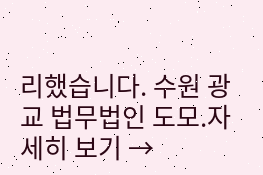리했습니다. 수원 광교 법무법인 도모.자세히 보기 →